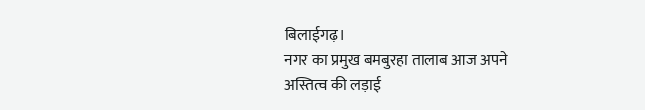बिलाईगढ़।
नगर का प्रमुख बमबुरहा तालाब आज अपने अस्तित्व की लड़ाई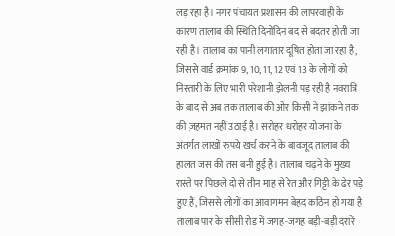लड़ रहा है। नगर पंचायत प्रशासन की लापरवाही के कारण तालाब की स्थिति दिनोंदिन बद से बदतर होती जा रही है। तालाब का पानी लगातार दूषित होता जा रहा है, जिससे वार्ड क्रमांक 9, 10, 11, 12 एवं 13 के लोगों को निस्तारी के लिए भारी परेशानी झेलनी पड़ रही है नवरात्रि के बाद से अब तक तालाब की ओर किसी ने झांकने तक की ज़हमत नहीं उठाई है। सरोहर धरोहर योजना के अंतर्गत लाखों रुपये खर्च करने के बावजूद तालाब की हालत जस की तस बनी हुई है। तालाब चढ़ने के मुख्य रास्ते पर पिछले दो से तीन माह से रेत और गिट्टी के ढेर पड़े हुए हैं, जिससे लोगों का आवागमन बेहद कठिन हो गया है तालाब पार के सीसी रोड में जगह-जगह बड़ी-बड़ी दरारें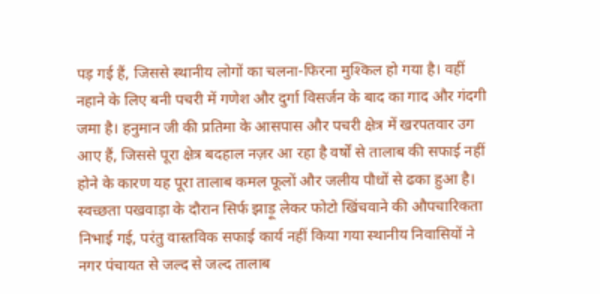पड़ गई हैं, जिससे स्थानीय लोगों का चलना-फिरना मुश्किल हो गया है। वहीं नहाने के लिए बनी पचरी में गणेश और दुर्गा विसर्जन के बाद का गाद और गंदगी जमा है। हनुमान जी की प्रतिमा के आसपास और पचरी क्षेत्र में खरपतवार उग आए हैं, जिससे पूरा क्षेत्र बदहाल नज़र आ रहा है वर्षों से तालाब की सफाई नहीं होने के कारण यह पूरा तालाब कमल फूलों और जलीय पौधों से ढका हुआ है। स्वच्छता पखवाड़ा के दौरान सिर्फ झाड़ू लेकर फोटो खिंचवाने की औपचारिकता निभाई गई, परंतु वास्तविक सफाई कार्य नहीं किया गया स्थानीय निवासियों ने नगर पंचायत से जल्द से जल्द तालाब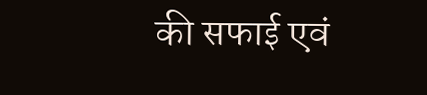की सफाई एवं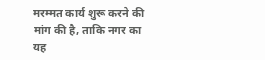मरम्मत कार्य शुरू करने की मांग की है, ताकि नगर का यह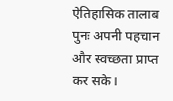ऐतिहासिक तालाब पुनः अपनी पहचान और स्वच्छता प्राप्त कर सके।